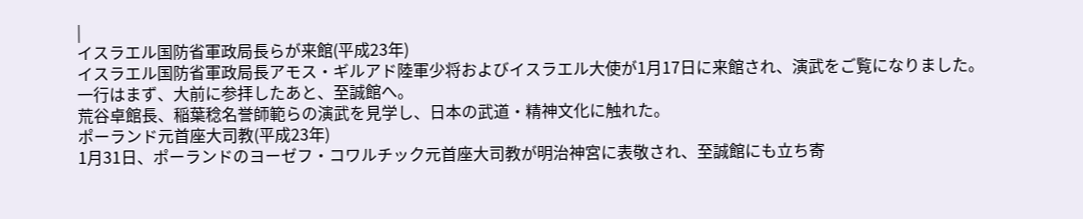|
イスラエル国防省軍政局長らが来館(平成23年)
イスラエル国防省軍政局長アモス・ギルアド陸軍少将およびイスラエル大使が1月17日に来館され、演武をご覧になりました。
一行はまず、大前に参拝したあと、至誠館へ。
荒谷卓館長、稲葉稔名誉師範らの演武を見学し、日本の武道・精神文化に触れた。
ポーランド元首座大司教(平成23年)
1月31日、ポーランドのヨーゼフ・コワルチック元首座大司教が明治神宮に表敬され、至誠館にも立ち寄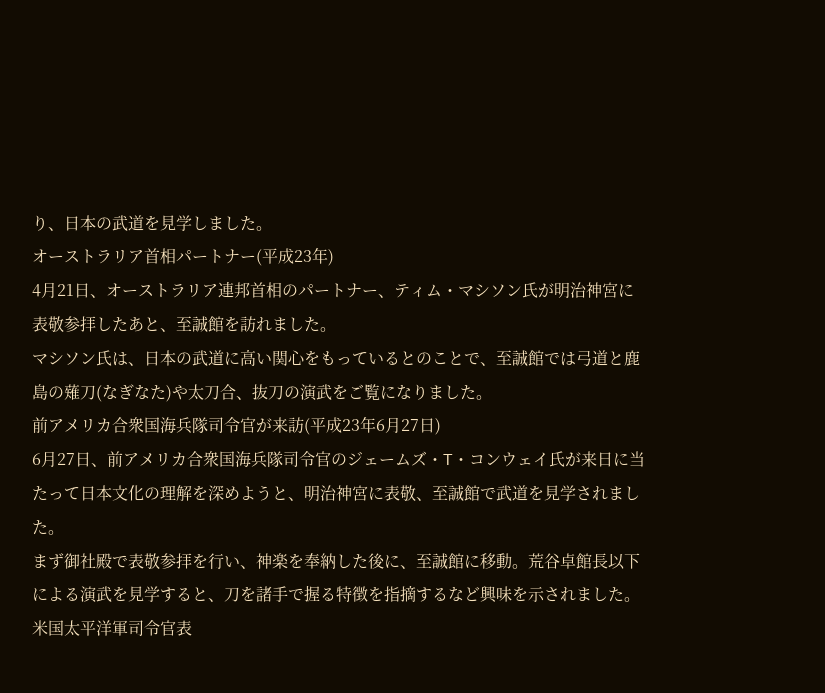り、日本の武道を見学しました。
オーストラリア首相パートナー(平成23年)
4月21日、オーストラリア連邦首相のパートナー、ティム・マシソン氏が明治神宮に表敬参拝したあと、至誠館を訪れました。
マシソン氏は、日本の武道に高い関心をもっているとのことで、至誠館では弓道と鹿島の薙刀(なぎなた)や太刀合、抜刀の演武をご覧になりました。
前アメリカ合衆国海兵隊司令官が来訪(平成23年6月27日)
6月27日、前アメリカ合衆国海兵隊司令官のジェームズ・T・コンウェイ氏が来日に当たって日本文化の理解を深めようと、明治神宮に表敬、至誠館で武道を見学されました。
まず御社殿で表敬参拝を行い、神楽を奉納した後に、至誠館に移動。荒谷卓館長以下による演武を見学すると、刀を諸手で握る特徴を指摘するなど興味を示されました。
米国太平洋軍司令官表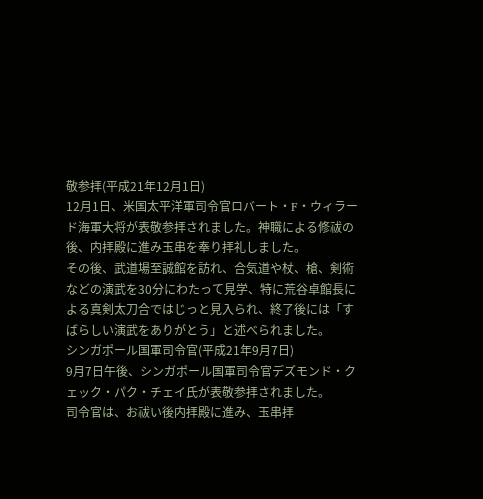敬参拝(平成21年12月1日)
12月1日、米国太平洋軍司令官ロバート・F・ウィラード海軍大将が表敬参拝されました。神職による修祓の後、内拝殿に進み玉串を奉り拝礼しました。
その後、武道場至誠館を訪れ、合気道や杖、槍、剣術などの演武を30分にわたって見学、特に荒谷卓館長による真剣太刀合ではじっと見入られ、終了後には「すばらしい演武をありがとう」と述べられました。
シンガポール国軍司令官(平成21年9月7日)
9月7日午後、シンガポール国軍司令官デズモンド・クェック・パク・チェイ氏が表敬参拝されました。
司令官は、お祓い後内拝殿に進み、玉串拝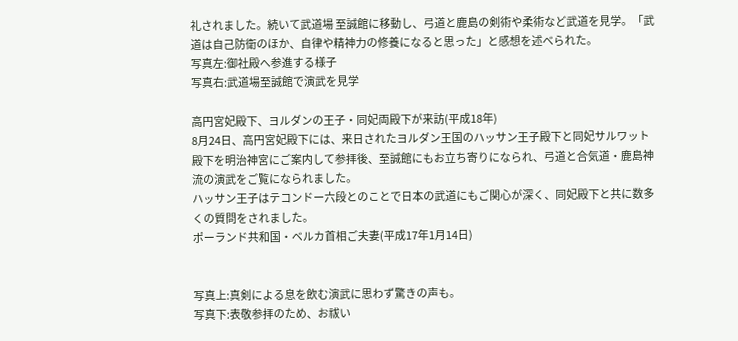礼されました。続いて武道場 至誠館に移動し、弓道と鹿島の剣術や柔術など武道を見学。「武道は自己防衛のほか、自律や精神力の修養になると思った」と感想を述べられた。
写真左:御社殿へ参進する様子
写真右:武道場至誠館で演武を見学

高円宮妃殿下、ヨルダンの王子・同妃両殿下が来訪(平成18年)
8月24日、高円宮妃殿下には、来日されたヨルダン王国のハッサン王子殿下と同妃サルワット殿下を明治神宮にご案内して参拝後、至誠館にもお立ち寄りになられ、弓道と合気道・鹿島神流の演武をご覧になられました。
ハッサン王子はテコンドー六段とのことで日本の武道にもご関心が深く、同妃殿下と共に数多くの質問をされました。
ポーランド共和国・ベルカ首相ご夫妻(平成17年1月14日)


写真上:真剣による息を飲む演武に思わず驚きの声も。
写真下:表敬参拝のため、お祓い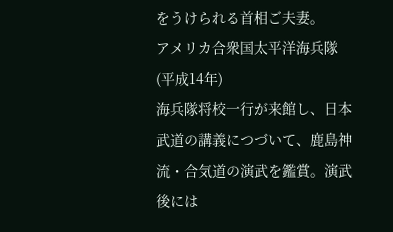をうけられる首相ご夫妻。
アメリカ合衆国太平洋海兵隊(平成14年)
海兵隊将校一行が来館し、日本武道の講義につづいて、鹿島神流・合気道の演武を鑑賞。演武後には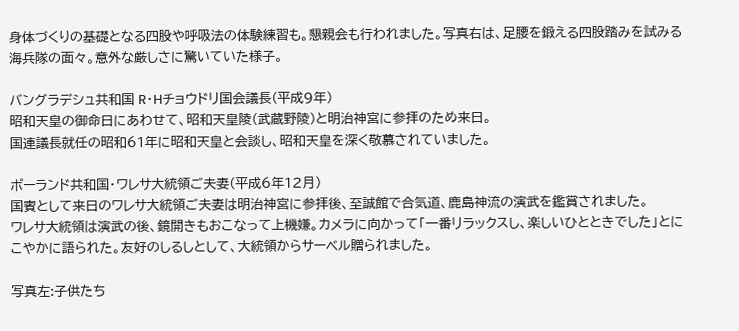身体づくりの基礎となる四股や呼吸法の体験練習も。懇親会も行われました。写真右は、足腰を鍛える四股踏みを試みる海兵隊の面々。意外な厳しさに驚いていた様子。

バングラデシュ共和国 R・Hチョウドリ国会議長(平成9年)
昭和天皇の御命日にあわせて、昭和天皇陵(武蔵野陵)と明治神宮に参拝のため来日。
国連議長就任の昭和61年に昭和天皇と会談し、昭和天皇を深く敬慕されていました。

ポーランド共和国・ワレサ大統領ご夫妻(平成6年12月)
国賓として来日のワレサ大統領ご夫妻は明治神宮に参拝後、至誠館で合気道、鹿島神流の演武を鑑賞されました。
ワレサ大統領は演武の後、鏡開きもおこなって上機嫌。カメラに向かって「一番リラックスし、楽しいひとときでした」とにこやかに語られた。友好のしるしとして、大統領からサーベル贈られました。

写真左:子供たち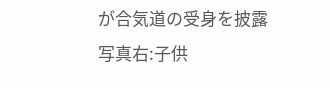が合気道の受身を披露
写真右:子供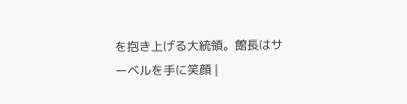を抱き上げる大統領。館長はサーベルを手に笑顔 |